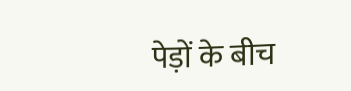पेड़ों के बीच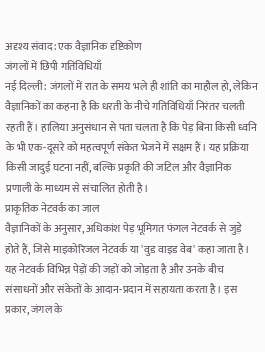अदृश्य संवाद: एक वैज्ञानिक दृष्टिकोण
जंगलों में छिपी गतिविधियाँ
नई दिल्ली: जंगलों में रात के समय भले ही शांति का माहौल हो, लेकिन वैज्ञानिकों का कहना है कि धरती के नीचे गतिविधियाँ निरंतर चलती रहती हैं। हालिया अनुसंधान से पता चलता है कि पेड़ बिना किसी ध्वनि के भी एक-दूसरे को महत्वपूर्ण संकेत भेजने में सक्षम हैं। यह प्रक्रिया किसी जादुई घटना नहीं, बल्कि प्रकृति की जटिल और वैज्ञानिक प्रणाली के माध्यम से संचालित होती है।
प्राकृतिक नेटवर्क का जाल
वैज्ञानिकों के अनुसार, अधिकांश पेड़ भूमिगत फंगल नेटवर्क से जुड़े होते हैं, जिसे माइकोरिजल नेटवर्क या 'वुड वाइड वेब' कहा जाता है। यह नेटवर्क विभिन्न पेड़ों की जड़ों को जोड़ता है और उनके बीच संसाधनों और संकेतों के आदान-प्रदान में सहायता करता है। इस प्रकार, जंगल के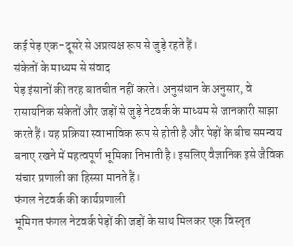कई पेड़ एक-दूसरे से अप्रत्यक्ष रूप से जुड़े रहते हैं।
संकेतों के माध्यम से संवाद
पेड़ इंसानों की तरह बातचीत नहीं करते। अनुसंधान के अनुसार, वे रासायनिक संकेतों और जड़ों से जुड़े नेटवर्क के माध्यम से जानकारी साझा करते हैं। यह प्रक्रिया स्वाभाविक रूप से होती है और पेड़ों के बीच समन्वय बनाए रखने में महत्वपूर्ण भूमिका निभाती है। इसलिए वैज्ञानिक इसे जैविक संचार प्रणाली का हिस्सा मानते हैं।
फंगल नेटवर्क की कार्यप्रणाली
भूमिगत फंगल नेटवर्क पेड़ों की जड़ों के साथ मिलकर एक विस्तृत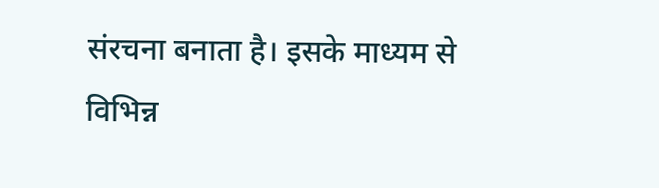संरचना बनाता है। इसके माध्यम से विभिन्न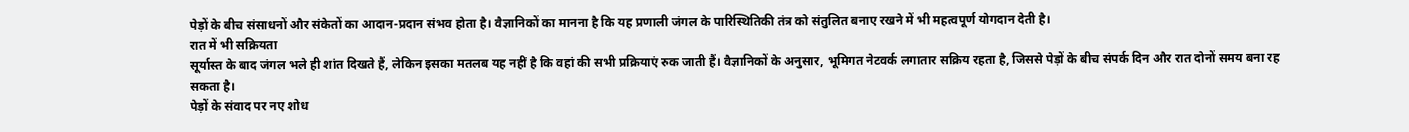पेड़ों के बीच संसाधनों और संकेतों का आदान-प्रदान संभव होता है। वैज्ञानिकों का मानना है कि यह प्रणाली जंगल के पारिस्थितिकी तंत्र को संतुलित बनाए रखने में भी महत्वपूर्ण योगदान देती है।
रात में भी सक्रियता
सूर्यास्त के बाद जंगल भले ही शांत दिखते हैं, लेकिन इसका मतलब यह नहीं है कि वहां की सभी प्रक्रियाएं रुक जाती हैं। वैज्ञानिकों के अनुसार, भूमिगत नेटवर्क लगातार सक्रिय रहता है, जिससे पेड़ों के बीच संपर्क दिन और रात दोनों समय बना रह सकता है।
पेड़ों के संवाद पर नए शोध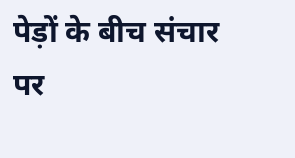पेड़ों के बीच संचार पर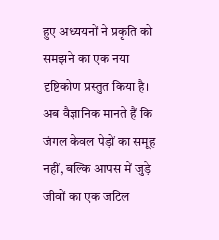हुए अध्ययनों ने प्रकृति को समझने का एक नया दृष्टिकोण प्रस्तुत किया है। अब वैज्ञानिक मानते हैं कि जंगल केवल पेड़ों का समूह नहीं, बल्कि आपस में जुड़े जीवों का एक जटिल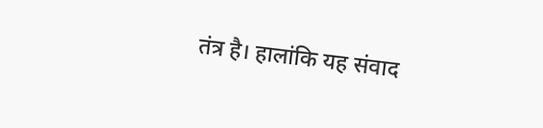तंत्र है। हालांकि यह संवाद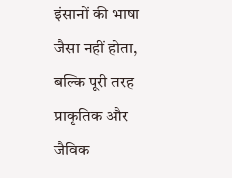इंसानों की भाषा जैसा नहीं होता, बल्कि पूरी तरह प्राकृतिक और जैविक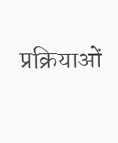प्रक्रियाओं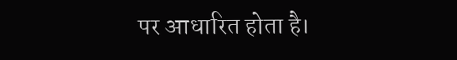पर आधारित होता है।